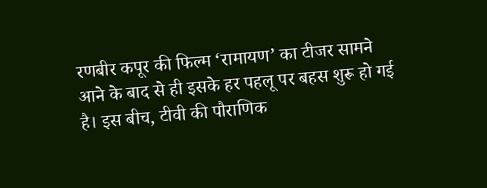रणबीर कपूर की फिल्म ‘रामायण’ का टीजर सामने आने के बाद से ही इसके हर पहलू पर बहस शुरू हो गई है। इस बीच, टीवी की पौराणिक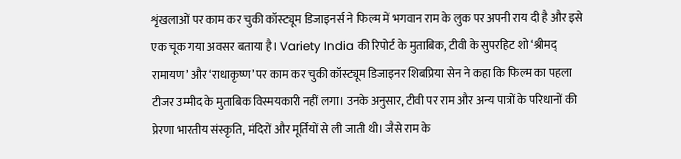शृंखलाओं पर काम कर चुकी कॉस्ट्यूम डिजाइनर्स ने फिल्म में भगवान राम के लुक पर अपनी राय दी है और इसे एक चूक गया अवसर बताया है। Variety India की रिपोर्ट के मुताबिक, टीवी के सुपरहिट शो ‘श्रीमद् रामायण’ और ‘राधाकृष्ण’ पर काम कर चुकी कॉस्ट्यूम डिजाइनर शिबप्रिया सेन ने कहा कि फिल्म का पहला टीजर उम्मीद के मुताबिक विस्मयकारी नहीं लगा। उनके अनुसार, टीवी पर राम और अन्य पात्रों के परिधानों की प्रेरणा भारतीय संस्कृति, मंदिरों और मूर्तियों से ली जाती थी। जैसे राम के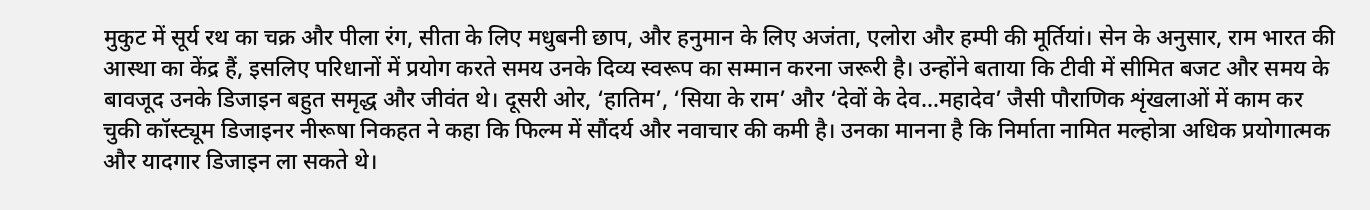मुकुट में सूर्य रथ का चक्र और पीला रंग, सीता के लिए मधुबनी छाप, और हनुमान के लिए अजंता, एलोरा और हम्पी की मूर्तियां। सेन के अनुसार, राम भारत की आस्था का केंद्र हैं, इसलिए परिधानों में प्रयोग करते समय उनके दिव्य स्वरूप का सम्मान करना जरूरी है। उन्होंने बताया कि टीवी में सीमित बजट और समय के बावजूद उनके डिजाइन बहुत समृद्ध और जीवंत थे। दूसरी ओर, ‘हातिम’, ‘सिया के राम’ और ‘देवों के देव…महादेव’ जैसी पौराणिक शृंखलाओं में काम कर चुकी कॉस्ट्यूम डिजाइनर नीरूषा निकहत ने कहा कि फिल्म में सौंदर्य और नवाचार की कमी है। उनका मानना है कि निर्माता नामित मल्होत्रा अधिक प्रयोगात्मक और यादगार डिजाइन ला सकते थे।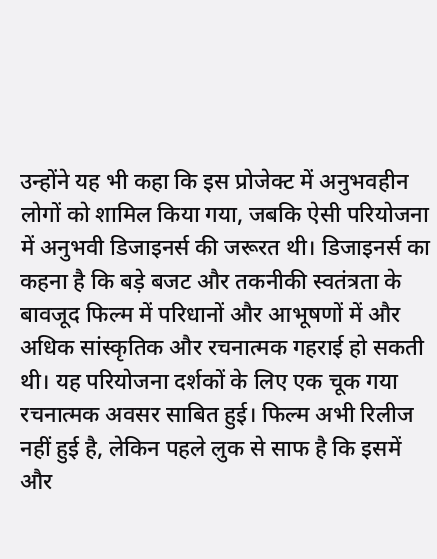उन्होंने यह भी कहा कि इस प्रोजेक्ट में अनुभवहीन लोगों को शामिल किया गया, जबकि ऐसी परियोजना में अनुभवी डिजाइनर्स की जरूरत थी। डिजाइनर्स का कहना है कि बड़े बजट और तकनीकी स्वतंत्रता के बावजूद फिल्म में परिधानों और आभूषणों में और अधिक सांस्कृतिक और रचनात्मक गहराई हो सकती थी। यह परियोजना दर्शकों के लिए एक चूक गया रचनात्मक अवसर साबित हुई। फिल्म अभी रिलीज नहीं हुई है, लेकिन पहले लुक से साफ है कि इसमें और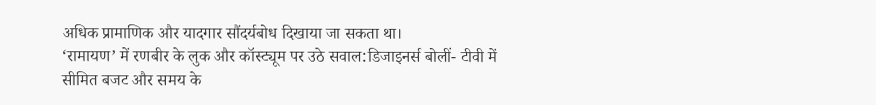अधिक प्रामाणिक और यादगार सौंदर्यबोध दिखाया जा सकता था।
‘रामायण’ में रणबीर के लुक और कॉस्ट्यूम पर उठे सवाल:डिजाइनर्स बोलीं- टीवी में सीमित बजट और समय के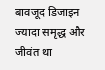बावजूद डिजाइन ज्यादा समृद्ध और जीवंत था